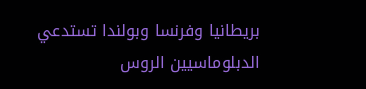بريطانيا وفرنسا وبولندا تستدعي الدبلوماسيين الروس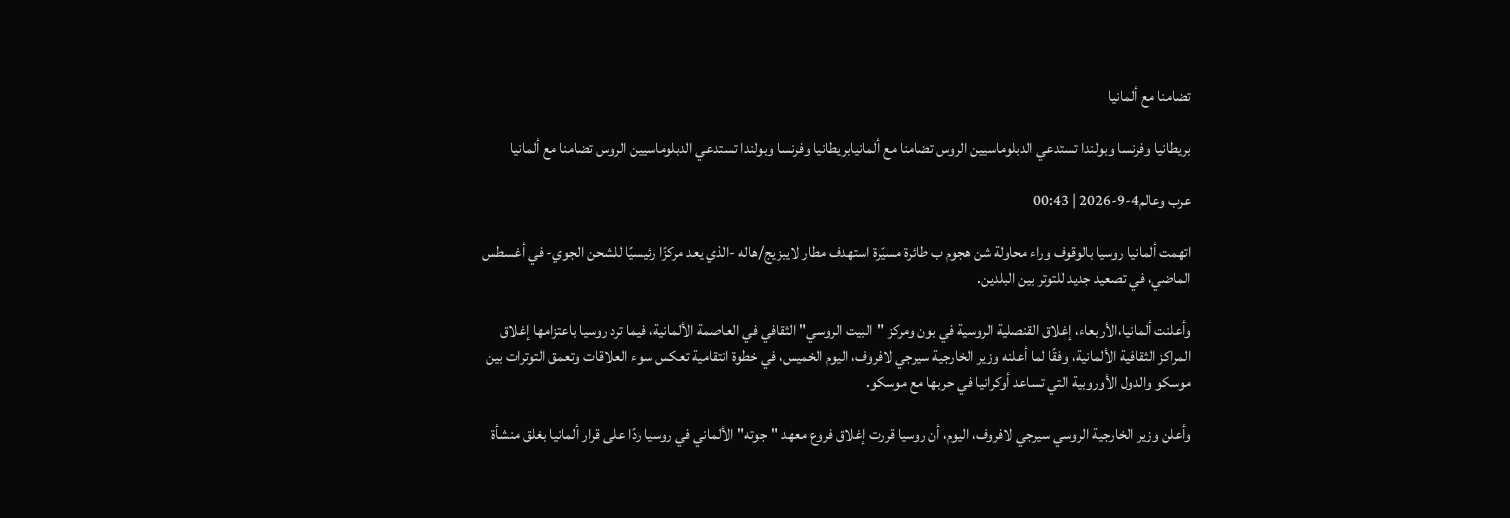تضامنا مع ألمانيا

بريطانيا وفرنسا وبولندا تستدعي الدبلوماسيين الروس تضامنا مع ألمانيابريطانيا وفرنسا وبولندا تستدعي الدبلوماسيين الروس تضامنا مع ألمانيا

عرب وعالم4-9-2026 | 00:43

اتهمت ألمانيا روسيا بالوقوف وراء محاولة شن هجوم ب طائرة مسيّرة استهدف مطار لايبزيج/هاله -الذي يعد مركزًا رئيسيًا للشحن الجوي- في أغسطس الماضي، في تصعيد جديد للتوتر بين البلدين.

وأعلنت ألمانيا،الأربعاء، إغلاق القنصلية الروسية في بون ومركز "البيت الروسي" الثقافي في العاصمة الألمانية، فيما ترد روسيا باعتزامها إغلاق المراكز الثقافية الألمانية، وفقًا لما أعلنه وزير الخارجية سيرجي لافروف، اليوم الخميس، في خطوة انتقامية تعكس سوء العلاقات وتعمق التوترات بين موسكو والدول الأوروبية التي تساعد أوكرانيا في حربها مع موسكو.

وأعلن وزير الخارجية الروسي سيرجي لافروف، اليوم، أن روسيا قررت إغلاق فروع معهد "جوته" الألماني في روسيا ردًا على قرار ألمانيا بغلق منشأة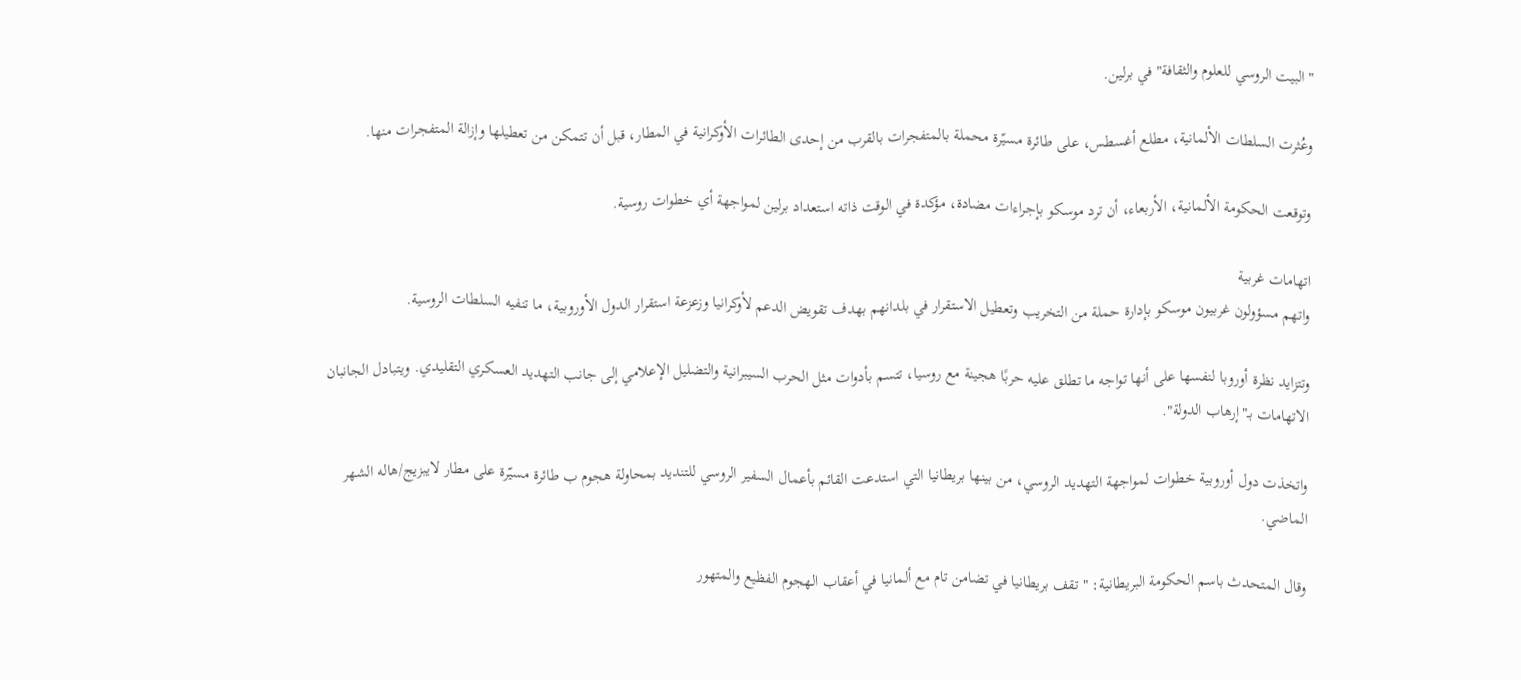"البيت الروسي للعلوم والثقافة" في برلين.

وعُثرت السلطات الألمانية، مطلع أغسطس، على طائرة مسيّرة محملة بالمتفجرات بالقرب من إحدى الطائرات الأوكرانية في المطار، قبل أن تتمكن من تعطيلها وإزالة المتفجرات منها.

وتوقعت الحكومة الألمانية، الأربعاء، أن ترد موسكو بإجراءات مضادة، مؤكدة في الوقت ذاته استعداد برلين لمواجهة أي خطوات روسية.

اتهامات غربية
واتهم مسؤولون غربيون موسكو بإدارة حملة من التخريب وتعطيل الاستقرار في بلدانهم بهدف تقويض الدعم لأوكرانيا وزعزعة استقرار الدول الأوروبية، ما تنفيه السلطات الروسية.

وتتزايد نظرة أوروبا لنفسها على أنها تواجه ما تطلق عليه حربًا هجينة مع روسيا، تتسم بأدوات مثل الحرب السيبرانية والتضليل الإعلامي إلى جانب التهديد العسكري التقليدي. ويتبادل الجانبان الاتهامات بـ"إرهاب الدولة".

واتخذت دول أوروبية خطوات لمواجهة التهديد الروسي، من بينها بريطانيا التي استدعت القائم بأعمال السفير الروسي للتنديد بمحاولة هجوم ب طائرة مسيّرة على مطار لايبزيج/هاله الشهر الماضي.

وقال المتحدث باسم الحكومة البريطانية: "تقف بريطانيا في تضامن تام مع ألمانيا في أعقاب الهجوم الفظيع والمتهور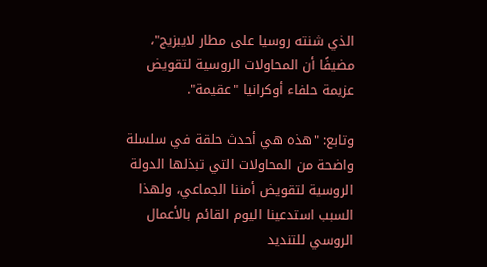الذي شنته روسيا على مطار لايبزيج"، مضيفًا أن المحاولات الروسية لتقويض عزيمة حلفاء أوكرانيا "عقيمة".

وتابع: "هذه هي أحدث حلقة في سلسلة واضحة من المحاولات التي تبذلها الدولة الروسية لتقويض أمننا الجماعي، ولهذا السبب استدعينا اليوم القائم بالأعمال الروسي للتنديد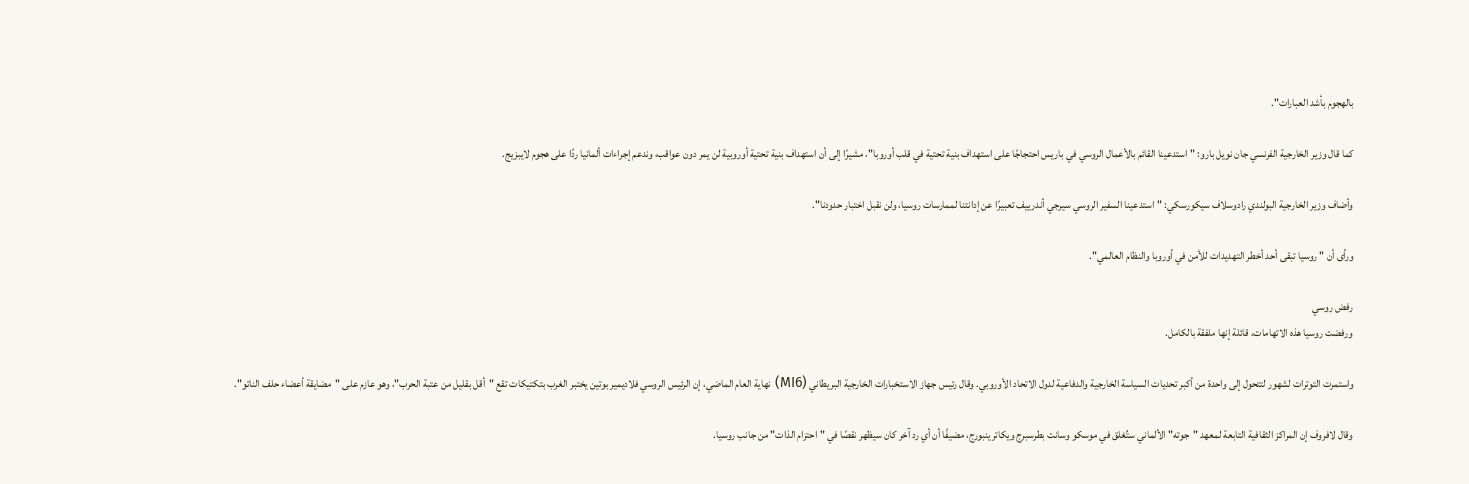بالهجوم بأشد العبارات".

كما قال وزير الخارجية الفرنسي جان نويل بارو: "استدعينا القائم بالأعمال الروسي في باريس احتجاجًا على استهداف بنية تحتية في قلب أوروبا"، مشيرًا إلى أن استهداف بنية تحتية أوروبية لن يمر دون عواقب، وندعم إجراءات ألمانيا ردًا على هجوم لايبزيج.

وأضاف وزير الخارجية البولندي رادوسلاف سيكورسكي: "استدعينا السفير الروسي سيرجي أندرييف تعبيرًا عن إدانتنا لممارسات روسيا، ولن نقبل اختبار حدودنا".

ورأى أن " روسيا تبقى أحد أخطر التهديدات للأمن في أوروبا والنظام العالمي".

رفض روسي
ورفضت روسيا هذه الاتهامات، قائلة إنها ملفقة بالكامل.

واستمرت التوترات لشهور لتتحول إلى واحدة من أكبر تحديات السياسة الخارجية والدفاعية لدول الاتحاد الأوروبي. وقال رئيس جهاز الاستخبارات الخارجية البريطاني (MI6) نهاية العام الماضي، إن الرئيس الروسي فلاديمير بوتين يختبر الغرب بتكتيكات تقع "أقل بقليل من عتبة الحرب"، وهو عازم على "مضايقة أعضاء حلف الناتو".

وقال لافروف إن المراكز الثقافية التابعة لمعهد "جوته" الألماني ستُغلق في موسكو وسانت بطرسبرج ويكاترينبورج، مضيفًا أن أي رد آخر كان سيظهر نقصًا في "احترام الذات" من جانب روسيا.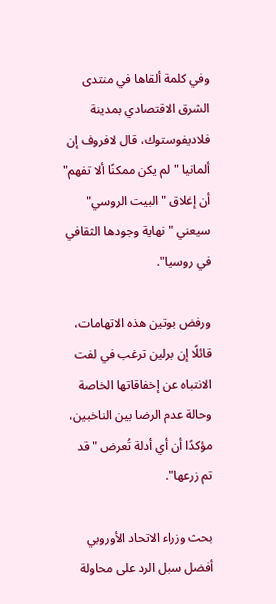وفي كلمة ألقاها في منتدى الشرق الاقتصادي بمدينة فلاديفوستوك، قال لافروف إن ألمانيا "لم يكن ممكنًا ألا تفهم" أن إغلاق "البيت الروسي" سيعني "نهاية وجودها الثقافي في روسيا".

ورفض بوتين هذه الاتهامات، قائلًا إن برلين ترغب في لفت الانتباه عن إخفاقاتها الخاصة وحالة عدم الرضا بين الناخبين، مؤكدًا أن أي أدلة تُعرض "قد تم زرعها".

بحث وزراء الاتحاد الأوروبي أفضل سبل الرد على محاولة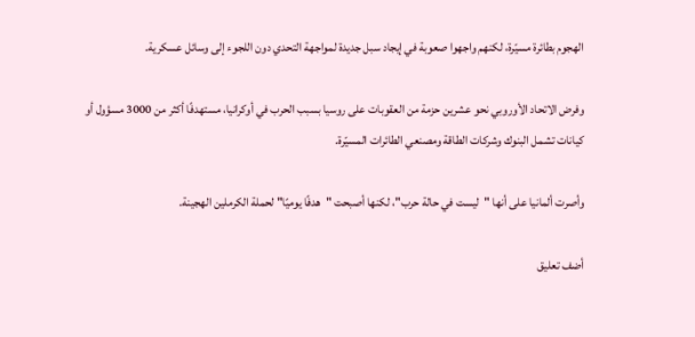الهجوم بطائرة مسيّرة، لكنهم واجهوا صعوبة في إيجاد سبل جديدة لمواجهة التحدي دون اللجوء إلى وسائل عسكرية.

وفرض الاتحاد الأوروبي نحو عشرين حزمة من العقوبات على روسيا بسبب الحرب في أوكرانيا، مستهدفًا أكثر من 3000 مسؤول أو كيانات تشمل البنوك وشركات الطاقة ومصنعي الطائرات المسيّرة.

وأصرت ألمانيا على أنها "ليست في حالة حرب"، لكنها أصبحت "هدفًا يوميًا" لحملة الكرملين الهجينة.

أضف تعليق